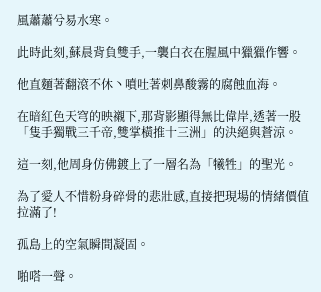風蕭蕭兮易水寒。

此時此刻,蘇晨背負雙手,一襲白衣在腥風中獵獵作響。

他直麵著翻滾不休丶噴吐著刺鼻酸霧的腐蝕血海。

在暗紅色天穹的映襯下,那背影顯得無比偉岸,透著一股「隻手獨戰三千帝,雙掌橫推十三洲」的決絕與蒼涼。

這一刻,他周身仿佛鍍上了一層名為「犧牲」的聖光。

為了愛人不惜粉身碎骨的悲壯感,直接把現場的情緒價值拉滿了!

孤島上的空氣瞬間凝固。

啪嗒一聲。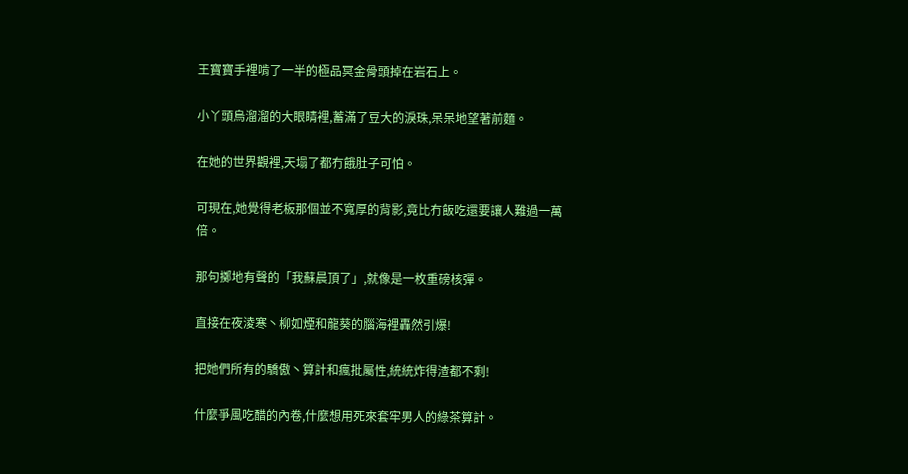王寶寶手裡啃了一半的極品冥金骨頭掉在岩石上。

小丫頭烏溜溜的大眼睛裡,蓄滿了豆大的淚珠,呆呆地望著前麵。

在她的世界觀裡,天塌了都冇餓肚子可怕。

可現在,她覺得老板那個並不寬厚的背影,竟比冇飯吃還要讓人難過一萬倍。

那句擲地有聲的「我蘇晨頂了」,就像是一枚重磅核彈。

直接在夜淩寒丶柳如煙和龍葵的腦海裡轟然引爆!

把她們所有的驕傲丶算計和瘋批屬性,統統炸得渣都不剩!

什麼爭風吃醋的內卷,什麼想用死來套牢男人的綠茶算計。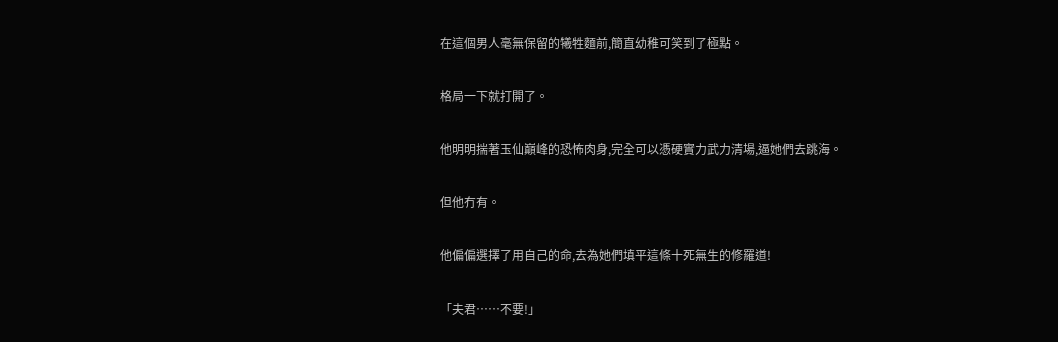在這個男人毫無保留的犧牲麵前,簡直幼稚可笑到了極點。

格局一下就打開了。

他明明揣著玉仙巔峰的恐怖肉身,完全可以憑硬實力武力清場,逼她們去跳海。

但他冇有。

他偏偏選擇了用自己的命,去為她們填平這條十死無生的修羅道!

「夫君……不要!」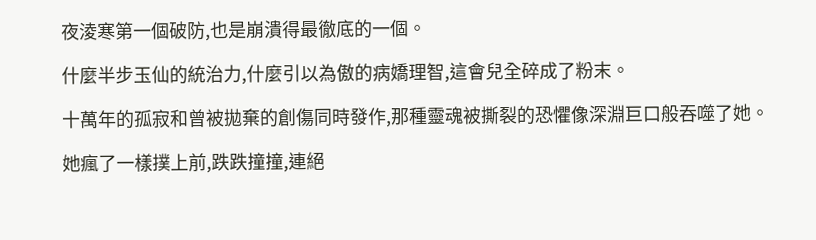夜淩寒第一個破防,也是崩潰得最徹底的一個。

什麼半步玉仙的統治力,什麼引以為傲的病嬌理智,這會兒全碎成了粉末。

十萬年的孤寂和曾被拋棄的創傷同時發作,那種靈魂被撕裂的恐懼像深淵巨口般吞噬了她。

她瘋了一樣撲上前,跌跌撞撞,連絕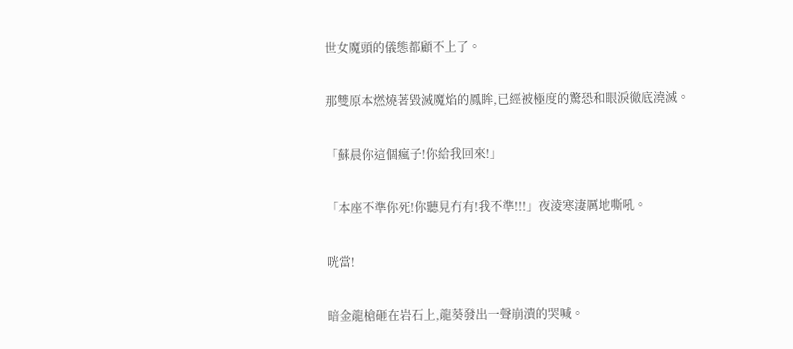世女魔頭的儀態都顧不上了。

那雙原本燃燒著毀滅魔焰的鳳眸,已經被極度的驚恐和眼淚徹底澆滅。

「蘇晨你這個瘋子!你給我回來!」

「本座不準你死!你聽見冇有!我不準!!!」夜淩寒淒厲地嘶吼。

咣當!

暗金龍槍砸在岩石上,龍葵發出一聲崩潰的哭喊。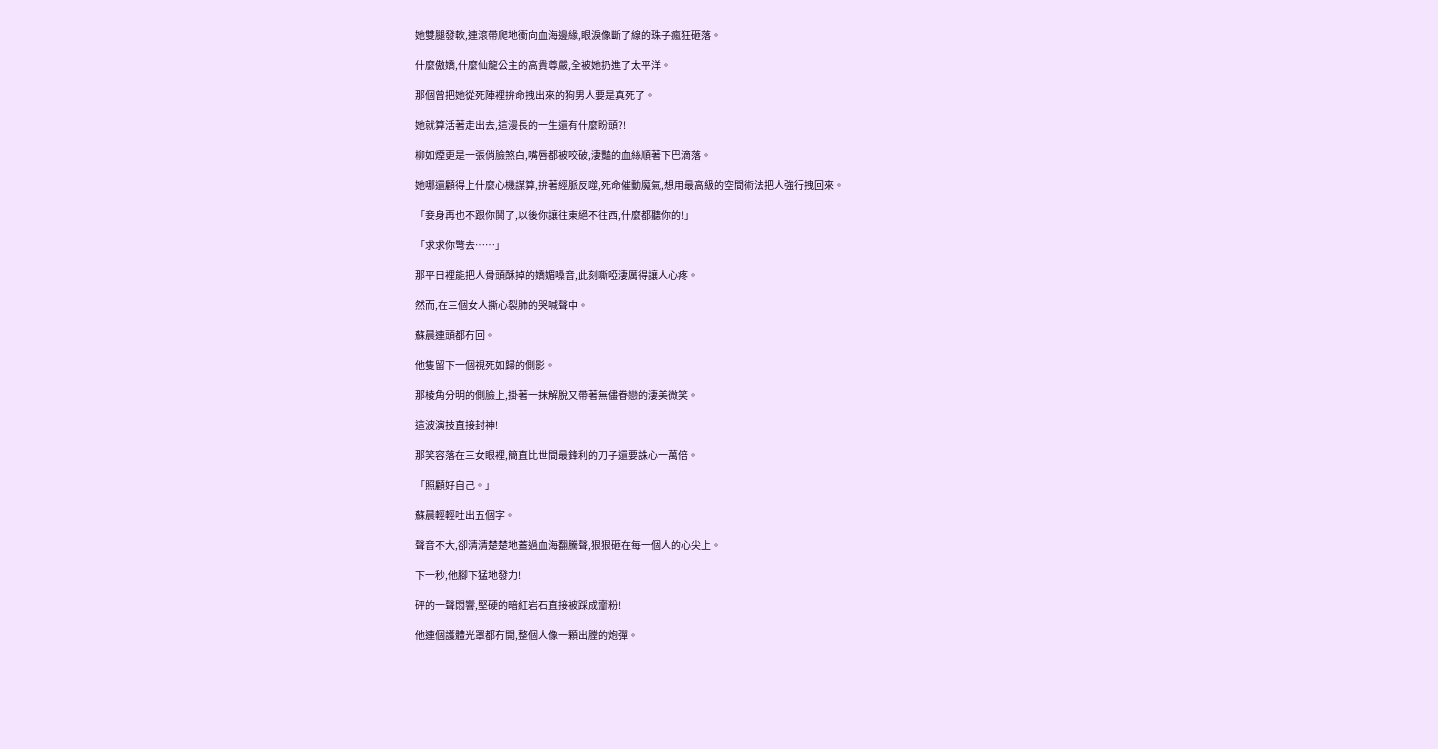她雙腿發軟,連滾帶爬地衝向血海邊緣,眼淚像斷了線的珠子瘋狂砸落。

什麼傲嬌,什麼仙龍公主的高貴尊嚴,全被她扔進了太平洋。

那個曾把她從死陣裡拚命拽出來的狗男人要是真死了。

她就算活著走出去,這漫長的一生還有什麼盼頭?!

柳如煙更是一張俏臉煞白,嘴唇都被咬破,淒豔的血絲順著下巴滴落。

她哪還顧得上什麼心機謀算,拚著經脈反噬,死命催動魔氣,想用最高級的空間術法把人強行拽回來。

「妾身再也不跟你鬨了,以後你讓往東絕不往西,什麼都聽你的!」

「求求你彆去……」

那平日裡能把人骨頭酥掉的嬌媚嗓音,此刻嘶啞淒厲得讓人心疼。

然而,在三個女人撕心裂肺的哭喊聲中。

蘇晨連頭都冇回。

他隻留下一個視死如歸的側影。

那棱角分明的側臉上,掛著一抹解脫又帶著無儘眷戀的淒美微笑。

這波演技直接封神!

那笑容落在三女眼裡,簡直比世間最鋒利的刀子還要誅心一萬倍。

「照顧好自己。」

蘇晨輕輕吐出五個字。

聲音不大,卻清清楚楚地蓋過血海翻騰聲,狠狠砸在每一個人的心尖上。

下一秒,他腳下猛地發力!

砰的一聲悶響,堅硬的暗紅岩石直接被踩成齏粉!

他連個護體光罩都冇開,整個人像一顆出膛的炮彈。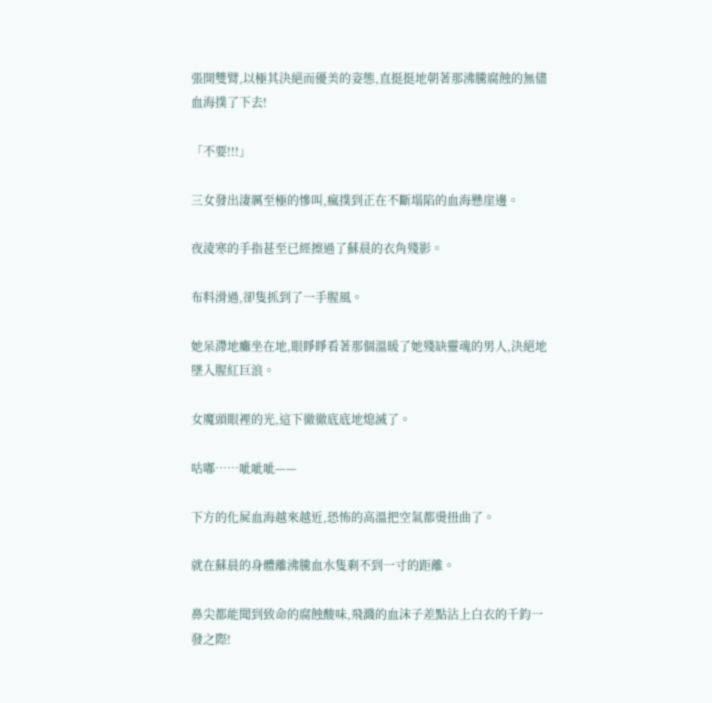張開雙臂,以極其決絕而優美的姿態,直挺挺地朝著那沸騰腐蝕的無儘血海撲了下去!

「不要!!!」

三女發出淒厲至極的慘叫,瘋撲到正在不斷塌陷的血海懸崖邊。

夜淩寒的手指甚至已經擦過了蘇晨的衣角殘影。

布料滑過,卻隻抓到了一手腥風。

她呆滯地癱坐在地,眼睜睜看著那個溫暖了她殘缺靈魂的男人,決絕地墜入腥紅巨浪。

女魔頭眼裡的光,這下徹徹底底地熄滅了。

咕嘟……呲呲呲——

下方的化屍血海越來越近,恐怖的高溫把空氣都燙扭曲了。

就在蘇晨的身體離沸騰血水隻剩不到一寸的距離。

鼻尖都能聞到致命的腐蝕酸味,飛濺的血沫子差點沾上白衣的千鈞一發之際!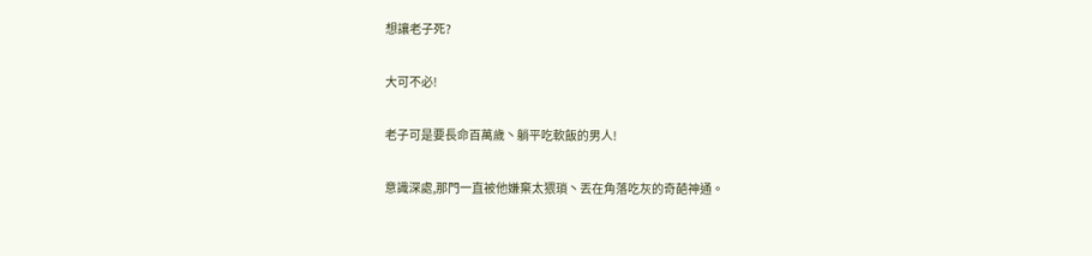想讓老子死?

大可不必!

老子可是要長命百萬歲丶躺平吃軟飯的男人!

意識深處,那門一直被他嫌棄太猥瑣丶丟在角落吃灰的奇葩神通。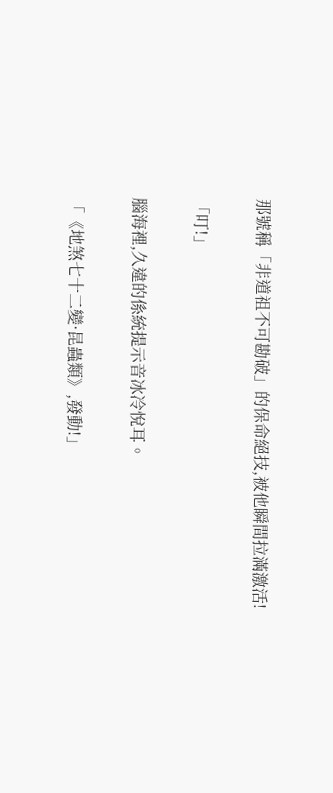那號稱「非道祖不可勘破」的保命絕技,被他瞬間拉滿激活!

「叮!」

腦海裡,久違的係統提示音冰冷悅耳。

「《地煞七十二變·昆蟲類》,發動!」